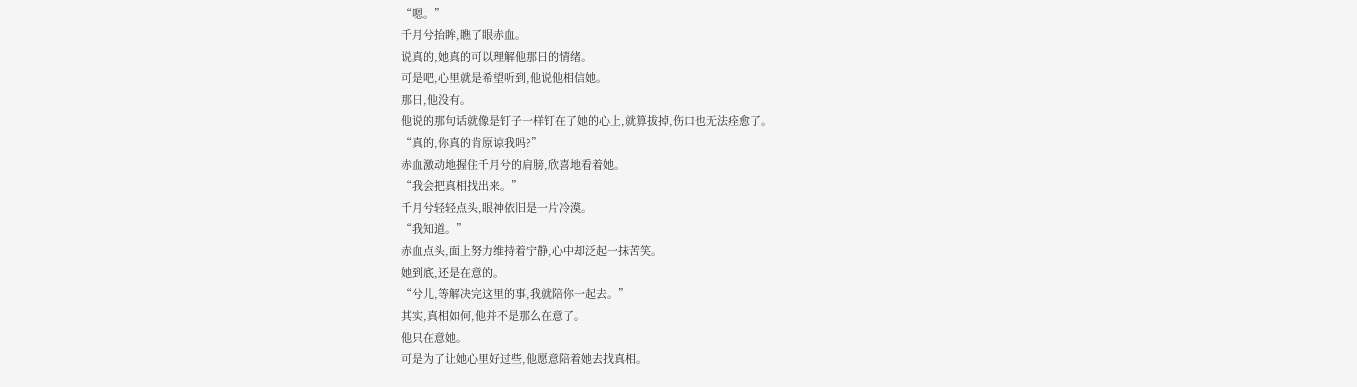“嗯。”
千月兮抬眸,瞧了眼赤血。
说真的,她真的可以理解他那日的情绪。
可是吧,心里就是希望听到,他说他相信她。
那日,他没有。
他说的那句话就像是钉子一样钉在了她的心上,就算拔掉,伤口也无法痊愈了。
“真的,你真的肯原谅我吗?”
赤血激动地握住千月兮的肩膀,欣喜地看着她。
“我会把真相找出来。”
千月兮轻轻点头,眼神依旧是一片冷漠。
“我知道。”
赤血点头,面上努力维持着宁静,心中却泛起一抹苦笑。
她到底,还是在意的。
“兮儿,等解决完这里的事,我就陪你一起去。”
其实,真相如何,他并不是那么在意了。
他只在意她。
可是为了让她心里好过些,他愿意陪着她去找真相。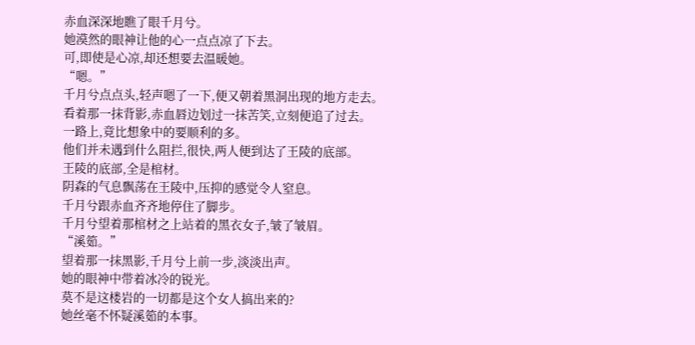赤血深深地瞧了眼千月兮。
她漠然的眼神让他的心一点点凉了下去。
可,即使是心凉,却还想要去温暖她。
“嗯。”
千月兮点点头,轻声嗯了一下,便又朝着黑洞出现的地方走去。
看着那一抹背影,赤血唇边划过一抹苦笑,立刻便追了过去。
一路上,竟比想象中的要顺利的多。
他们并未遇到什么阻拦,很快,两人便到达了王陵的底部。
王陵的底部,全是棺材。
阴森的气息飘荡在王陵中,压抑的感觉令人窒息。
千月兮跟赤血齐齐地停住了脚步。
千月兮望着那棺材之上站着的黑衣女子,皱了皱眉。
“溪筎。”
望着那一抹黑影,千月兮上前一步,淡淡出声。
她的眼神中带着冰冷的锐光。
莫不是这楼岩的一切都是这个女人搞出来的?
她丝毫不怀疑溪筎的本事。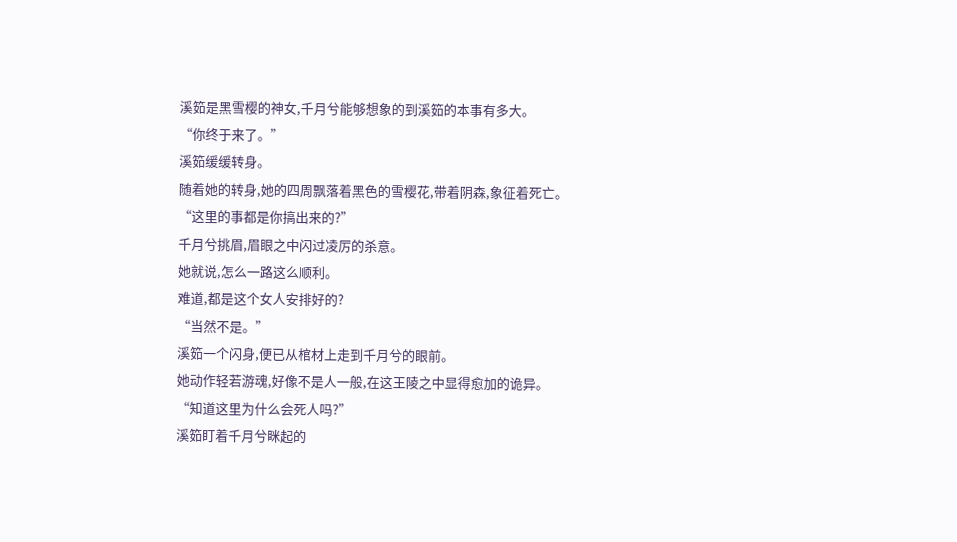溪筎是黑雪樱的神女,千月兮能够想象的到溪筎的本事有多大。
“你终于来了。”
溪筎缓缓转身。
随着她的转身,她的四周飘落着黑色的雪樱花,带着阴森,象征着死亡。
“这里的事都是你搞出来的?”
千月兮挑眉,眉眼之中闪过凌厉的杀意。
她就说,怎么一路这么顺利。
难道,都是这个女人安排好的?
“当然不是。”
溪筎一个闪身,便已从棺材上走到千月兮的眼前。
她动作轻若游魂,好像不是人一般,在这王陵之中显得愈加的诡异。
“知道这里为什么会死人吗?”
溪筎盯着千月兮眯起的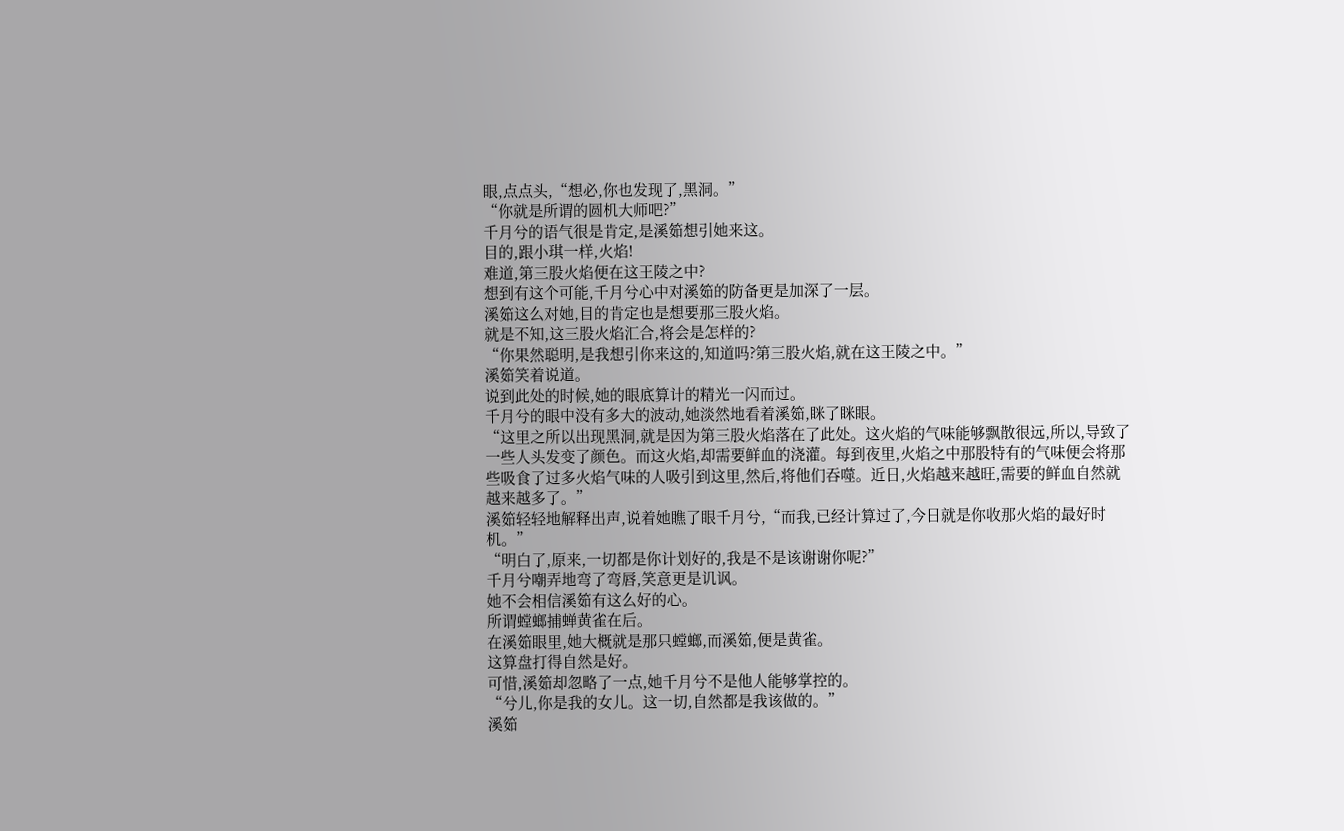眼,点点头,“想必,你也发现了,黑洞。”
“你就是所谓的圆机大师吧?”
千月兮的语气很是肯定,是溪筎想引她来这。
目的,跟小琪一样,火焰!
难道,第三股火焰便在这王陵之中?
想到有这个可能,千月兮心中对溪筎的防备更是加深了一层。
溪筎这么对她,目的肯定也是想要那三股火焰。
就是不知,这三股火焰汇合,将会是怎样的?
“你果然聪明,是我想引你来这的,知道吗?第三股火焰,就在这王陵之中。”
溪筎笑着说道。
说到此处的时候,她的眼底算计的精光一闪而过。
千月兮的眼中没有多大的波动,她淡然地看着溪筎,眯了眯眼。
“这里之所以出现黑洞,就是因为第三股火焰落在了此处。这火焰的气味能够飘散很远,所以,导致了一些人头发变了颜色。而这火焰,却需要鲜血的浇灌。每到夜里,火焰之中那股特有的气味便会将那些吸食了过多火焰气味的人吸引到这里,然后,将他们吞噬。近日,火焰越来越旺,需要的鲜血自然就越来越多了。”
溪筎轻轻地解释出声,说着她瞧了眼千月兮,“而我,已经计算过了,今日就是你收那火焰的最好时机。”
“明白了,原来,一切都是你计划好的,我是不是该谢谢你呢?”
千月兮嘲弄地弯了弯唇,笑意更是讥讽。
她不会相信溪筎有这么好的心。
所谓螳螂捕蝉黄雀在后。
在溪筎眼里,她大概就是那只螳螂,而溪筎,便是黄雀。
这算盘打得自然是好。
可惜,溪筎却忽略了一点,她千月兮不是他人能够掌控的。
“兮儿,你是我的女儿。这一切,自然都是我该做的。”
溪筎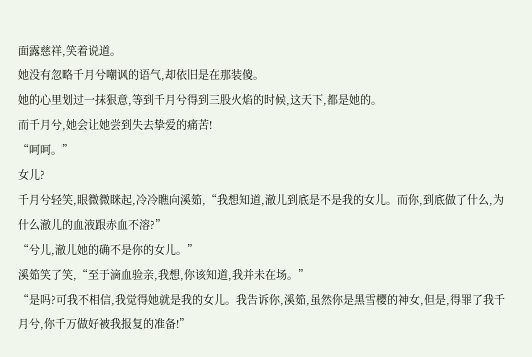面露慈祥,笑着说道。
她没有忽略千月兮嘲讽的语气,却依旧是在那装傻。
她的心里划过一抹狠意,等到千月兮得到三股火焰的时候,这天下,都是她的。
而千月兮,她会让她尝到失去挚爱的痛苦!
“呵呵。”
女儿?
千月兮轻笑,眼微微眯起,冷冷瞧向溪筎,“我想知道,澈儿到底是不是我的女儿。而你,到底做了什么,为什么澈儿的血液跟赤血不溶?”
“兮儿,澈儿她的确不是你的女儿。”
溪筎笑了笑,“至于滴血验亲,我想,你该知道,我并未在场。”
“是吗?可我不相信,我觉得她就是我的女儿。我告诉你,溪筎,虽然你是黑雪樱的神女,但是,得罪了我千月兮,你千万做好被我报复的准备!”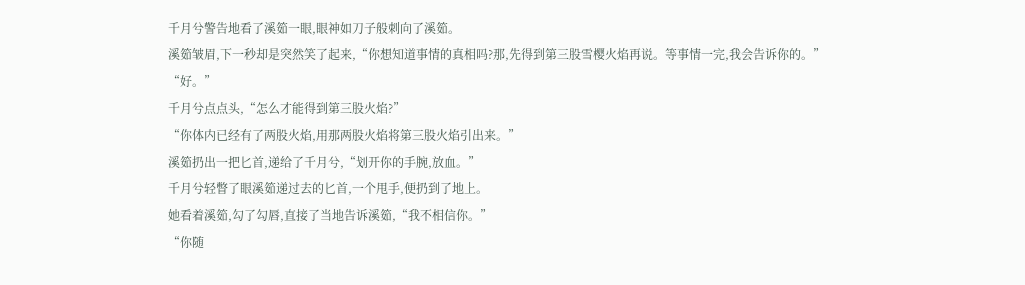千月兮警告地看了溪筎一眼,眼神如刀子般刺向了溪筎。
溪筎皱眉,下一秒却是突然笑了起来,“你想知道事情的真相吗?那,先得到第三股雪樱火焰再说。等事情一完,我会告诉你的。”
“好。”
千月兮点点头,“怎么才能得到第三股火焰?”
“你体内已经有了两股火焰,用那两股火焰将第三股火焰引出来。”
溪筎扔出一把匕首,递给了千月兮,“划开你的手腕,放血。”
千月兮轻瞥了眼溪筎递过去的匕首,一个甩手,便扔到了地上。
她看着溪筎,勾了勾唇,直接了当地告诉溪筎,“我不相信你。”
“你随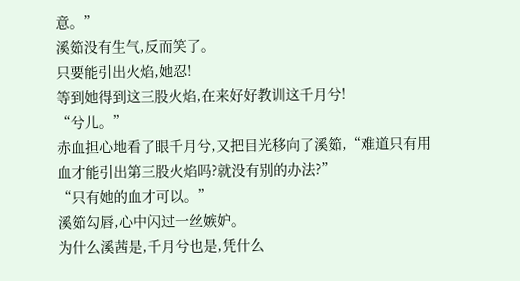意。”
溪筎没有生气,反而笑了。
只要能引出火焰,她忍!
等到她得到这三股火焰,在来好好教训这千月兮!
“兮儿。”
赤血担心地看了眼千月兮,又把目光移向了溪筎,“难道只有用血才能引出第三股火焰吗?就没有别的办法?”
“只有她的血才可以。”
溪筎勾唇,心中闪过一丝嫉妒。
为什么溪茜是,千月兮也是,凭什么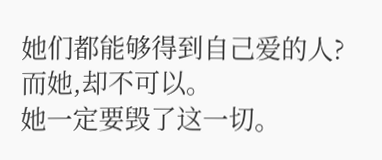她们都能够得到自己爱的人?
而她,却不可以。
她一定要毁了这一切。